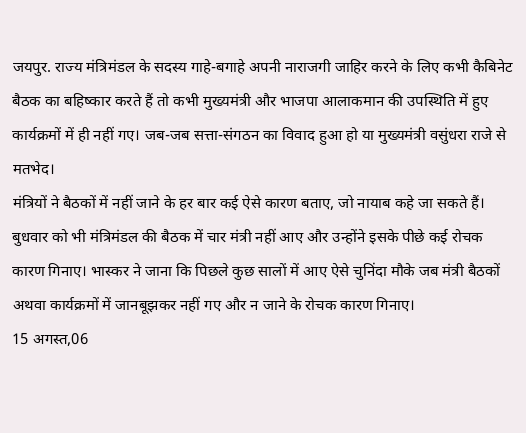जयपुर. राज्य मंत्रिमंडल के सदस्य गाहे-बगाहे अपनी नाराजगी जाहिर करने के लिए कभी कैबिनेट बैठक का बहिष्कार करते हैं तो कभी मुख्यमंत्री और भाजपा आलाकमान की उपस्थिति में हुए कार्यक्रमों में ही नहीं गए। जब-जब सत्ता-संगठन का विवाद हुआ हो या मुख्यमंत्री वसुंधरा राजे से मतभेद।
मंत्रियों ने बैठकों में नहीं जाने के हर बार कई ऐसे कारण बताए, जो नायाब कहे जा सकते हैं। बुधवार को भी मंत्रिमंडल की बैठक में चार मंत्री नहीं आए और उन्होंने इसके पीछे कई रोचक कारण गिनाए। भास्कर ने जाना कि पिछले कुछ सालों में आए ऐसे चुनिंदा मौके जब मंत्री बैठकों अथवा कार्यक्रमों में जानबूझकर नहीं गए और न जाने के रोचक कारण गिनाए।
15 अगस्त,06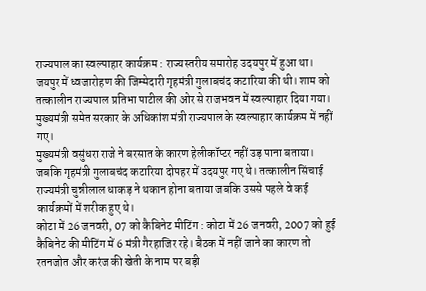राज्यपाल का स्वल्पाहार कार्यक्रम : राज्यस्तरीय समारोह उदयपुर में हुआ था। जयपुर में ध्वजारोहण की जिम्मेदारी गृहमंत्री गुलाबचंद कटारिया की थी। शाम को तत्कालीन राज्यपाल प्रतिभा पाटील की ओर से राजभवन में स्वल्पाहार दिया गया। मुख्यमंत्री समेत सरकार के अधिकांश मंत्री राज्यपाल के स्वल्पाहार कार्यक्रम में नहीं गए।
मुख्यमंत्री वसुंधरा राजे ने बरसात के कारण हेलीकॉप्टर नहीं उड़ पाना बताया। जबकि गृहमंत्री गुलाबचंद कटारिया दोपहर में उदयपुर गए थे। तत्कालीन सिंचाई राज्यमंत्री चुन्नीलाल धाकड़ ने थकान होना बताया जबकि उससे पहले वे कई कार्यक्रमों में शरीक हुए थे।
कोटा में 26 जनवरी, 07 को कैबिनेट मीटिंग : कोटा में 26 जनवरी, 2007 को हुई कैबिनेट की मीटिंग में 6 मंत्री गैरहाजिर रहे। बैठक में नहीं जाने का कारण तो रतनजोत और करंज की खेती के नाम पर बड़ी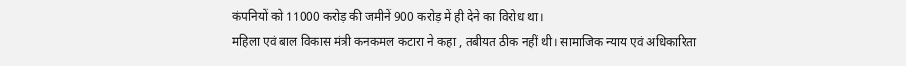कंपनियों को 11000 करोड़ की जमीनें 900 करोड़ में ही देने का विरोध था।
महिला एवं बाल विकास मंत्री कनकमल कटारा ने कहा , तबीयत ठीक नहीं थी। सामाजिक न्याय एवं अधिकारिता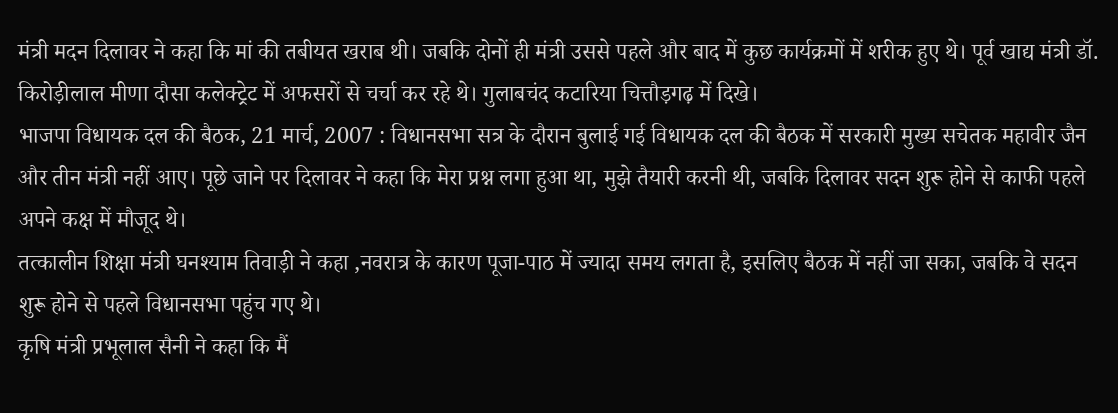मंत्री मदन दिलावर ने कहा कि मां की तबीयत खराब थी। जबकि दोनों ही मंत्री उससे पहले और बाद में कुछ कार्यक्रमों में शरीक हुए थे। पूर्व खाद्य मंत्री डॉ. किरोड़ीलाल मीणा दौसा कलेक्ट्रेट में अफसरों से चर्चा कर रहे थे। गुलाबचंद कटारिया चित्तौड़गढ़ में दिखे।
भाजपा विधायक दल की बैठक, 21 मार्च, 2007 : विधानसभा सत्र के दौरान बुलाई गई विधायक दल की बैठक में सरकारी मुख्य सचेतक महावीर जैन और तीन मंत्री नहीं आए। पूछे जाने पर दिलावर ने कहा कि मेरा प्रश्न लगा हुआ था, मुझे तैयारी करनी थी, जबकि दिलावर सदन शुरू होने से काफी पहले अपने कक्ष में मौजूद थे।
तत्कालीन शिक्षा मंत्री घनश्याम तिवाड़ी ने कहा ,नवरात्र के कारण पूजा-पाठ में ज्यादा समय लगता है, इसलिए बैठक में नहीं जा सका, जबकि वे सदन शुरू होने से पहले विधानसभा पहुंच गए थे।
कृषि मंत्री प्रभूलाल सैनी ने कहा कि मैं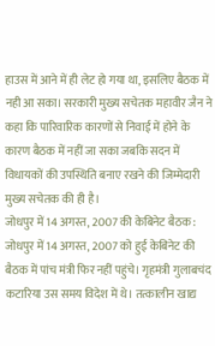हाउस में आने में ही लेट हो गया था, इसलिए बैठक में नही आ सका। सरकारी मुख्य सचेतक महावीर जैन ने कहा कि पारिवारिक कारणों से निवाई में होने के कारण बैठक में नहीं जा सका जबकि सदन में विधायकों की उपस्थिति बनाए रखने की जिम्मेदारी मुख्य सचेतक की ही है।
जोधपुर में 14 अगस्त, 2007 की केबिनेट बैठक : जोधपुर में 14 अगस्त, 2007 को हुई केबिनेट की बैठक में पांच मंत्री फिर नहीं पहुंचे। गृहमंत्री गुलाबचंद कटारिया उस समय विदेश में थे। तत्कालीन खाद्य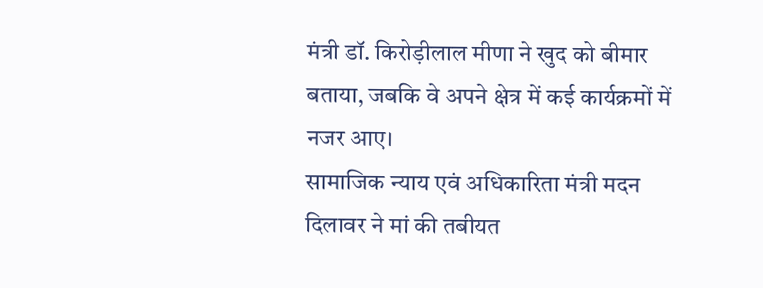मंत्री डॉ. किरोड़ीलाल मीणा ने खुद को बीमार बताया, जबकि वे अपने क्षेत्र में कई कार्यक्रमों में नजर आए।
सामाजिक न्याय एवं अधिकारिता मंत्री मदन दिलावर ने मां की तबीयत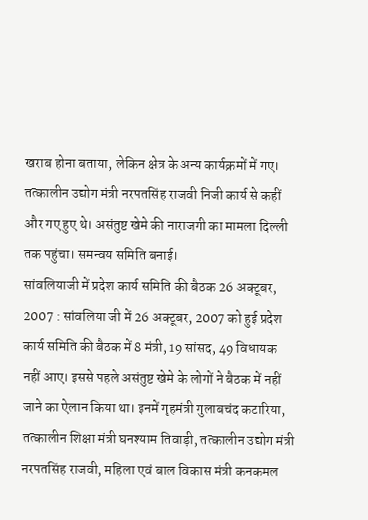खराब होना बताया, लेकिन क्षेत्र के अन्य कार्यक्रमों में गए। तत्कालीन उद्योग मंत्री नरपतसिंह राजवी निजी कार्य से कहीं और गए हुए थे। असंतुष्ट खेमे की नाराजगी का मामला दिल्ली तक पहुंचा। समन्वय समिति बनाई।
सांवलियाजी में प्रदेश कार्य समिति की बैठक 26 अक्टूबर, 2007 : सांवलिया जी में 26 अक्टूबर, 2007 को हुई प्रदेश कार्य समिति की बैठक में 8 मंत्री, 19 सांसद, 49 विधायक नहीं आए। इससे पहले असंतुष्ट खेमे के लोगों ने बैठक में नहीं जाने का ऐलान किया था। इनमें गृहमंत्री गुलाबचंद कटारिया, तत्कालीन शिक्षा मंत्री घनश्याम तिवाड़ी, तत्कालीन उद्योग मंत्री नरपतसिंह राजवी, महिला एवं बाल विकास मंत्री कनकमल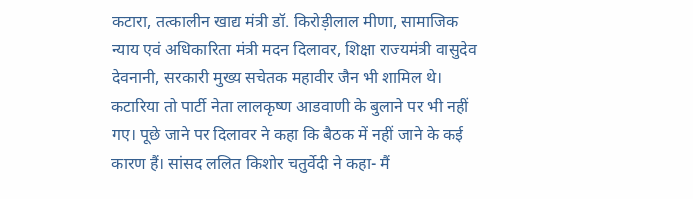कटारा, तत्कालीन खाद्य मंत्री डॉ. किरोड़ीलाल मीणा, सामाजिक न्याय एवं अधिकारिता मंत्री मदन दिलावर, शिक्षा राज्यमंत्री वासुदेव देवनानी, सरकारी मुख्य सचेतक महावीर जैन भी शामिल थे।
कटारिया तो पार्टी नेता लालकृष्ण आडवाणी के बुलाने पर भी नहीं गए। पूछे जाने पर दिलावर ने कहा कि बैठक में नहीं जाने के कई कारण हैं। सांसद ललित किशोर चतुर्वेदी ने कहा- मैं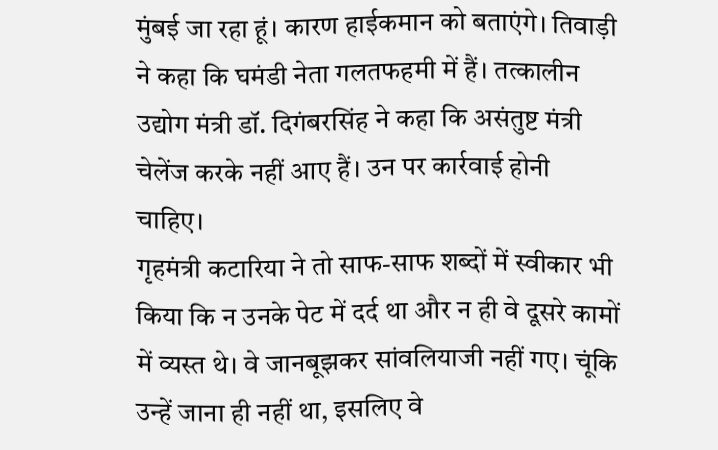मुंबई जा रहा हूं। कारण हाईकमान को बताएंगे। तिवाड़ी ने कहा कि घमंडी नेता गलतफहमी में हैं। तत्कालीन उद्योग मंत्री डॉ. दिगंबरसिंह ने कहा कि असंतुष्ट मंत्री चेलेंज करके नहीं आए हैं। उन पर कार्रवाई होनी चाहिए।
गृहमंत्री कटारिया ने तो साफ-साफ शब्दों में स्वीकार भी किया कि न उनके पेट में दर्द था और न ही वे दूसरे कामों में व्यस्त थे। वे जानबूझकर सांवलियाजी नहीं गए। चूंकि उन्हें जाना ही नहीं था, इसलिए वे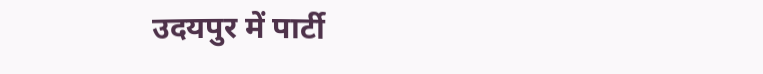उदयपुर में पार्टी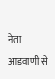नेता आडवाणी से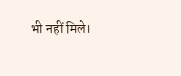भी नहीं मिले।